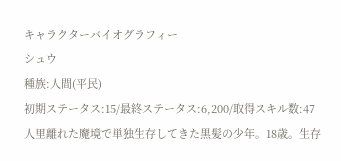キャラクターバイオグラフィー
シュウ
種族:人間(平民)
初期ステータス:15/最終ステータス:6,200/取得スキル数:47
人里離れた魔境で単独生存してきた黒髪の少年。18歳。生存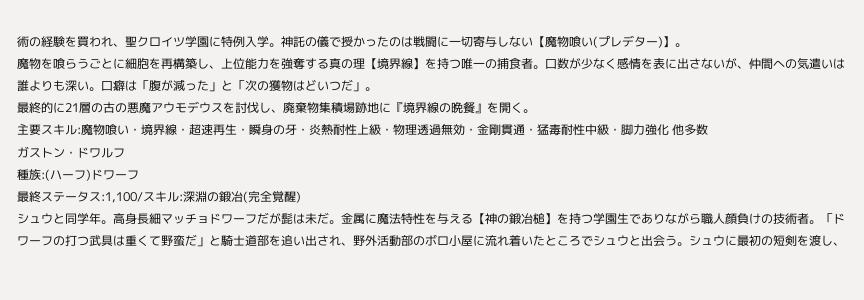術の経験を買われ、聖クロイツ学園に特例入学。神託の儀で授かったのは戦闘に一切寄与しない【魔物喰い(プレデター)】。
魔物を喰らうごとに細胞を再構築し、上位能力を強奪する真の理【境界線】を持つ唯一の捕食者。口数が少なく感情を表に出さないが、仲間への気遣いは誰よりも深い。口癖は「腹が減った」と「次の獲物はどいつだ」。
最終的に21層の古の悪魔アウモデウスを討伐し、廃棄物集積場跡地に『境界線の晩餐』を開く。
主要スキル:魔物喰い・境界線・超速再生・瞬身の牙・炎熱耐性上級・物理透過無効・金剛貫通・猛毒耐性中級・脚力強化 他多数
ガストン・ドワルフ
種族:(ハーフ)ドワーフ
最終ステータス:1,100/スキル:深淵の鍛冶(完全覚醒)
シュウと同学年。高身長細マッチョドワーフだが髭は未だ。金属に魔法特性を与える【神の鍛冶槌】を持つ学園生でありながら職人顔負けの技術者。「ドワーフの打つ武具は重くて野蛮だ」と騎士道部を追い出され、野外活動部のボロ小屋に流れ着いたところでシュウと出会う。シュウに最初の短剣を渡し、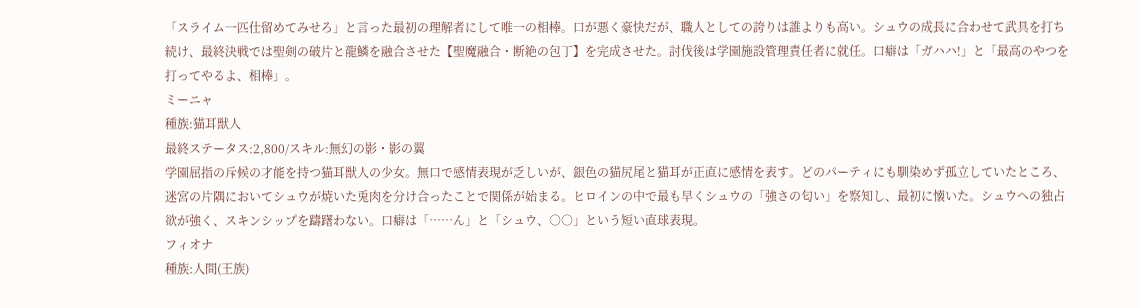「スライム一匹仕留めてみせろ」と言った最初の理解者にして唯一の相棒。口が悪く豪快だが、職人としての誇りは誰よりも高い。シュウの成長に合わせて武具を打ち続け、最終決戦では聖剣の破片と龍鱗を融合させた【聖魔融合・断絶の包丁】を完成させた。討伐後は学園施設管理責任者に就任。口癖は「ガハハ!」と「最高のやつを打ってやるよ、相棒」。
ミーニャ
種族:猫耳獣人
最終ステータス:2,800/スキル:無幻の影・影の翼
学園屈指の斥候の才能を持つ猫耳獣人の少女。無口で感情表現が乏しいが、銀色の猫尻尾と猫耳が正直に感情を表す。どのパーティにも馴染めず孤立していたところ、迷宮の片隅においてシュウが焼いた兎肉を分け合ったことで関係が始まる。ヒロインの中で最も早くシュウの「強さの匂い」を察知し、最初に懐いた。シュウへの独占欲が強く、スキンシップを躊躇わない。口癖は「……ん」と「シュウ、○○」という短い直球表現。
フィオナ
種族:人間(王族)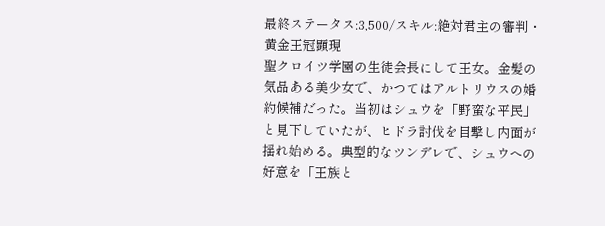最終ステータス:3,500/スキル:絶対君主の審判・黄金王冠顕現
聖クロイツ学園の生徒会長にして王女。金髪の気品ある美少女で、かつてはアルトリウスの婚約候補だった。当初はシュウを「野蛮な平民」と見下していたが、ヒドラ討伐を目撃し内面が揺れ始める。典型的なツンデレで、シュウへの好意を「王族と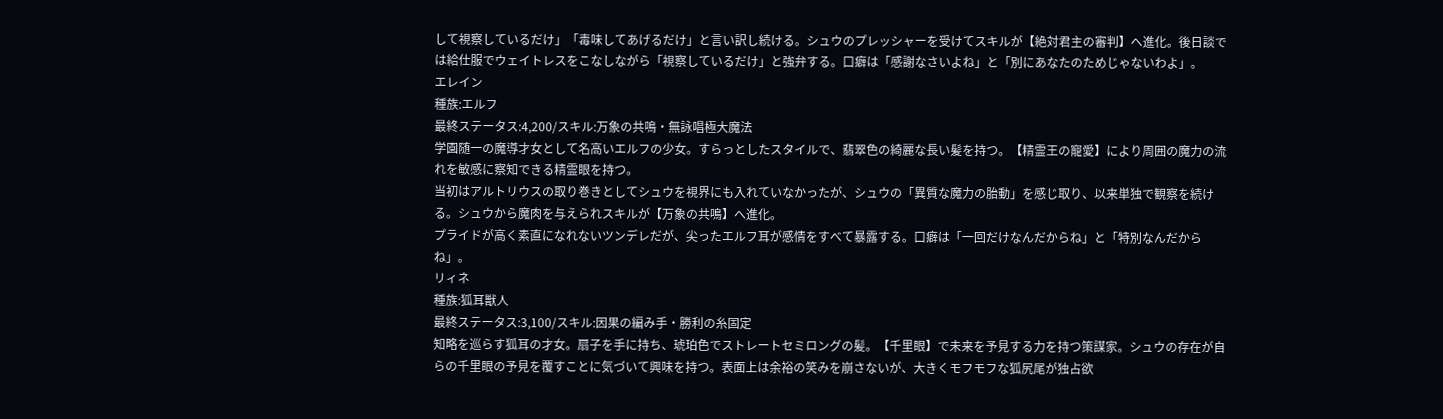して視察しているだけ」「毒味してあげるだけ」と言い訳し続ける。シュウのプレッシャーを受けてスキルが【絶対君主の審判】へ進化。後日談では給仕服でウェイトレスをこなしながら「視察しているだけ」と強弁する。口癖は「感謝なさいよね」と「別にあなたのためじゃないわよ」。
エレイン
種族:エルフ
最終ステータス:4,200/スキル:万象の共鳴・無詠唱極大魔法
学園随一の魔導才女として名高いエルフの少女。すらっとしたスタイルで、翡翠色の綺麗な長い髪を持つ。【精霊王の寵愛】により周囲の魔力の流れを敏感に察知できる精霊眼を持つ。
当初はアルトリウスの取り巻きとしてシュウを視界にも入れていなかったが、シュウの「異質な魔力の胎動」を感じ取り、以来単独で観察を続ける。シュウから魔肉を与えられスキルが【万象の共鳴】へ進化。
プライドが高く素直になれないツンデレだが、尖ったエルフ耳が感情をすべて暴露する。口癖は「一回だけなんだからね」と「特別なんだからね」。
リィネ
種族:狐耳獣人
最終ステータス:3,100/スキル:因果の編み手・勝利の糸固定
知略を巡らす狐耳の才女。扇子を手に持ち、琥珀色でストレートセミロングの髪。【千里眼】で未来を予見する力を持つ策謀家。シュウの存在が自らの千里眼の予見を覆すことに気づいて興味を持つ。表面上は余裕の笑みを崩さないが、大きくモフモフな狐尻尾が独占欲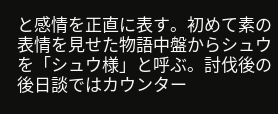と感情を正直に表す。初めて素の表情を見せた物語中盤からシュウを「シュウ様」と呼ぶ。討伐後の後日談ではカウンター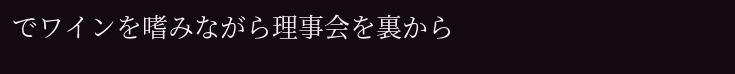でワインを嗜みながら理事会を裏から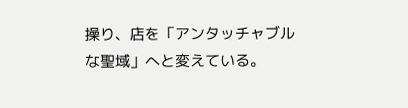操り、店を「アンタッチャブルな聖域」へと変えている。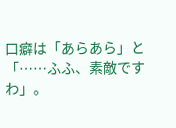口癖は「あらあら」と「……ふふ、素敵ですわ」。